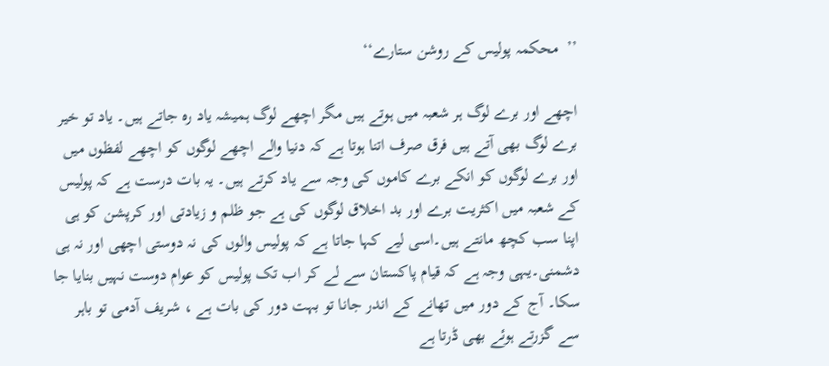’’  محکمہ پولیس کے روشن ستارے‘‘

اچھے اور برے لوگ ہر شعبہ میں ہوتے ہیں مگر اچھے لوگ ہمیشہ یاد رہ جاتے ہیں۔ یاد تو خیر برے لوگ بھی آتے ہیں فرق صرف اتنا ہوتا ہے کہ دنیا والے اچھے لوگوں کو اچھے لفظوں میں اور برے لوگوں کو انکے برے کاموں کی وجہ سے یاد کرتے ہیں۔ یہ بات درست ہے کہ پولیس کے شعبہ میں اکثریت برے اور بد اخلاق لوگوں کی ہے جو ظلم و زیادتی اور کرپشن کو ہی اپنا سب کچھ مانتے ہیں۔اسی لیے کہا جاتا ہے کہ پولیس والوں کی نہ دوستی اچھی اور نہ ہی دشمنی۔یہی وجہ ہے کہ قیام پاکستان سے لے کر اب تک پولیس کو عوام دوست نہیں بنایا جا سکا۔ آج کے دور میں تھانے کے اندر جانا تو بہت دور کی بات ہے ، شریف آدمی تو باہر سے گزرتے ہوئے بھی ڈرتا ہے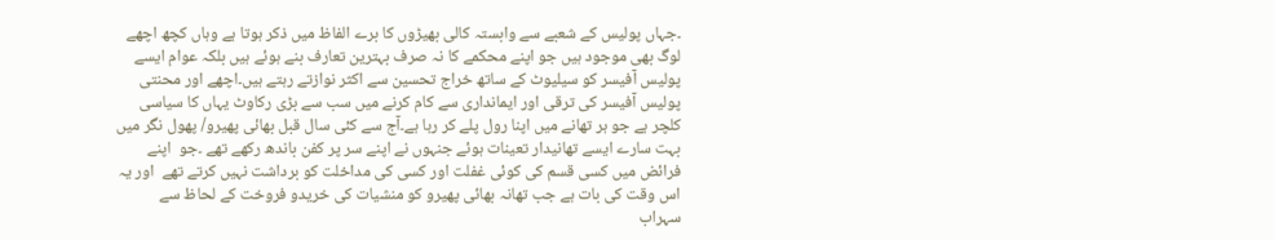۔جہاں پولیس کے شعبے سے وابستہ کالی بھیڑوں کا برے الفاظ میں ذکر ہوتا ہے وہاں کچھ اچھے لوگ بھی موجود ہیں جو اپنے محکمے کا نہ صرف بہترین تعارف بنے ہوئے ہیں بلکہ عوام ایسے پولیس آفیسر کو سیلیوٹ کے ساتھ خراج تحسین سے اکثر نوازتے رہتے ہیں۔اچھے اور محنتی پولیس آفیسر کی ترقی اور ایمانداری سے کام کرنے میں سب سے بڑی رکاوٹ یہاں کا سیاسی کلچر ہے جو ہر تھانے میں اپنا رول پلے کر رہا ہے۔آج سے کئی سال قبل بھائی پھیرو/ پھول نگر میں بہت سارے ایسے تھانیدار تعینات ہوئے جنہوں نے اپنے سر پر کفن باندھ رکھے تھے ۔جو  اپنے فرائض میں کسی قسم کی کوئی غفلت اور کسی کی مداخلت کو برداشت نہیں کرتے تھے  اور یہ اس وقت کی بات ہے جب تھانہ بھائی پھیرو کو منشیات کی خریدو فروخت کے لحاظ سے سہراب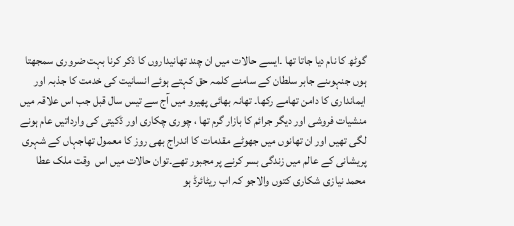گوٹھ کا نام دیا جاتا تھا ۔ایسے حالات میں ان چند تھانیداروں کا ذکر کرنا بہت ضروری سمجھتا ہوں جنہوںنے جابر سلطان کے سامنے کلمہ حق کہتے ہوئے انسانیت کی خدمت کا جذبہ اور ایمانداری کا دامن تھامے رکھا۔ تھانہ بھائی پھیرو میں آج سے تیس سال قبل جب اس علاقہ میں منشیات فروشی اور دیگر جرائم کا بازار گرم تھا ، چوری چکاری اور ڈکیتی کی وارداتیں عام ہونے لگی تھیں اور ان تھانوں میں جھوٹے مقدمات کا اندراج بھی روز کا معمول تھاجہاں کے شہری پریشانی کے عالم میں زندگی بسر کرنے پر مجبور تھے۔توان حالات میں اس  وقت ملک عطا محمد نیازی شکاری کتوں والاجو کہ اب ریٹائرڈ ہو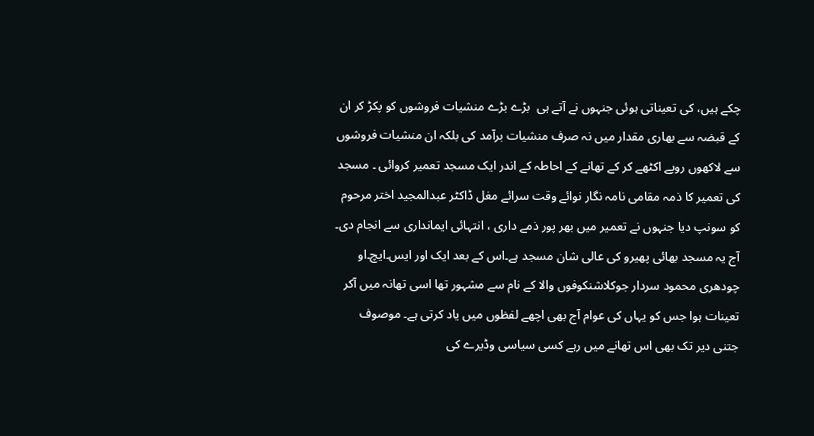چکے ہیں، کی تعیناتی ہوئی جنہوں نے آتے ہی  بڑے بڑے منشیات فروشوں کو پکڑ کر ان کے قبضہ سے بھاری مقدار میں نہ صرف منشیات برآمد کی بلکہ ان منشیات فروشوں سے لاکھوں روپے اکٹھے کر کے تھانے کے احاطہ کے اندر ایک مسجد تعمیر کروائی ۔ مسجد کی تعمیر کا ذمہ مقامی نامہ نگار نوائے وقت سرائے مغل ڈاکٹر عبدالمجید اختر مرحوم کو سونپ دیا جنہوں نے تعمیر میں بھر پور ذمے داری ، انتہائی ایمانداری سے انجام دی۔ آج یہ مسجد بھائی پھیرو کی عالی شان مسجد ہے۔اس کے بعد ایک اور ایس۔ایچ۔او چودھری محمود سردار جوکلاشنکوفوں والا کے نام سے مشہور تھا اسی تھانہ میں آکر تعینات ہوا جس کو یہاں کی عوام آج بھی اچھے لفظوں میں یاد کرتی ہے۔ موصوف جتنی دیر تک بھی اس تھانے میں رہے کسی سیاسی وڈیرے کی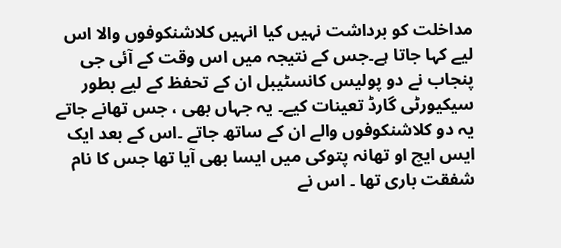مداخلت کو برداشت نہیں کیا انہیں کلاشنکوفوں والا اس لیے کہا جاتا ہے۔جس کے نتیجہ میں اس وقت کے آئی جی پنجاب نے دو پولیس کانسٹیبل ان کے تحفظ کے لیے بطور سیکیورٹی گارڈ تعینات کیے۔ یہ جہاں بھی ، جس تھانے جاتے یہ دو کلاشنکوفوں والے ان کے ساتھ جاتے ۔اس کے بعد ایک ایس ایچ او تھانہ پتوکی میں ایسا بھی آیا تھا جس کا نام شفقت باری تھا ۔ اس نے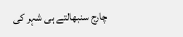چارج سنبھالتے ہی شہر کی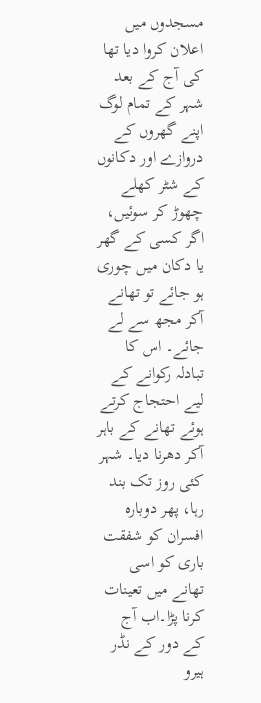مسجدوں میں اعلان کروا دیا تھا کی آج کے بعد شہر کے تمام لوگ اپنے گھروں کے دروازے اور دکانوں کے شٹر کھلے چھوڑ کر سوئیں، اگر کسی کے گھر یا دکان میں چوری ہو جائے تو تھانے آکر مجھ سے لے جائے۔ اس کا تبادلہ رکوانے کے لیے احتجاج کرتے ہوئے تھانے کے باہر آکر دھرنا دیا۔ شہر کئی روز تک بند رہا، پھر دوبارہ افسران کو شفقت باری کو اسی تھانے میں تعینات کرنا پڑا۔اب آج کے دور کے نڈر ہیرو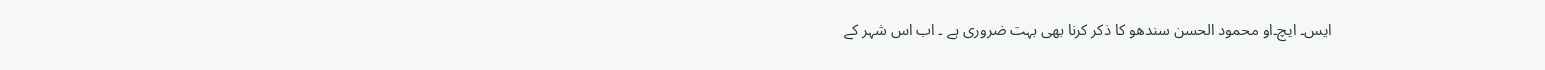ایس۔ ایچ۔او محمود الحسن سندھو کا ذکر کرنا بھی بہت ضروری ہے ۔ اب اس شہر کے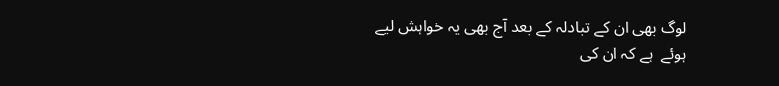لوگ بھی ان کے تبادلہ کے بعد آج بھی یہ خواہش لیے ہوئے  ہے کہ ان کی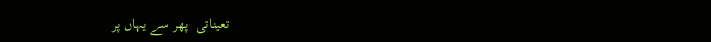تعیناتی  پھر سے یہاں پر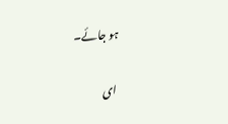ہو جائے۔

ای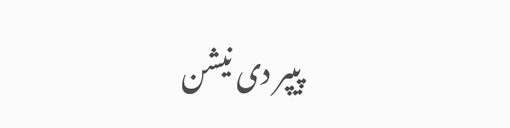پیپر دی نیشن